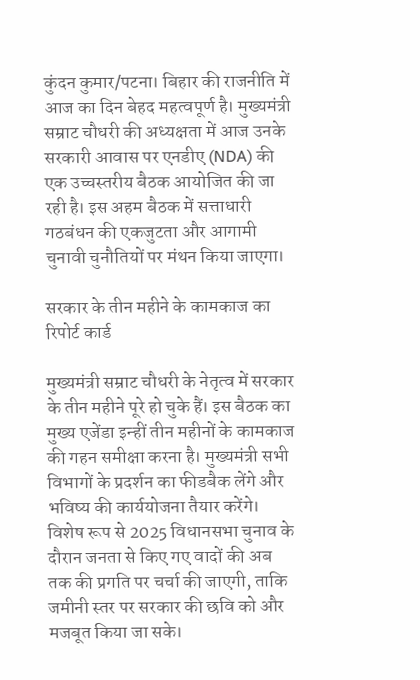कुंदन कुमार/पटना। बिहार की राजनीति में आज का दिन बेहद महत्वपूर्ण है। मुख्यमंत्री सम्राट चौधरी की अध्यक्षता में आज उनके सरकारी आवास पर एनडीए (NDA) की एक उच्चस्तरीय बैठक आयोजित की जा रही है। इस अहम बैठक में सत्ताधारी गठबंधन की एकजुटता और आगामी चुनावी चुनौतियों पर मंथन किया जाएगा।

सरकार के तीन महीने के कामकाज का रिपोर्ट कार्ड

मुख्यमंत्री सम्राट चौधरी के नेतृत्व में सरकार के तीन महीने पूरे हो चुके हैं। इस बैठक का मुख्य एजेंडा इन्हीं तीन महीनों के कामकाज की गहन समीक्षा करना है। मुख्यमंत्री सभी विभागों के प्रदर्शन का फीडबैक लेंगे और भविष्य की कार्ययोजना तैयार करेंगे। विशेष रूप से 2025 विधानसभा चुनाव के दौरान जनता से किए गए वादों की अब तक की प्रगति पर चर्चा की जाएगी, ताकि जमीनी स्तर पर सरकार की छवि को और मजबूत किया जा सके।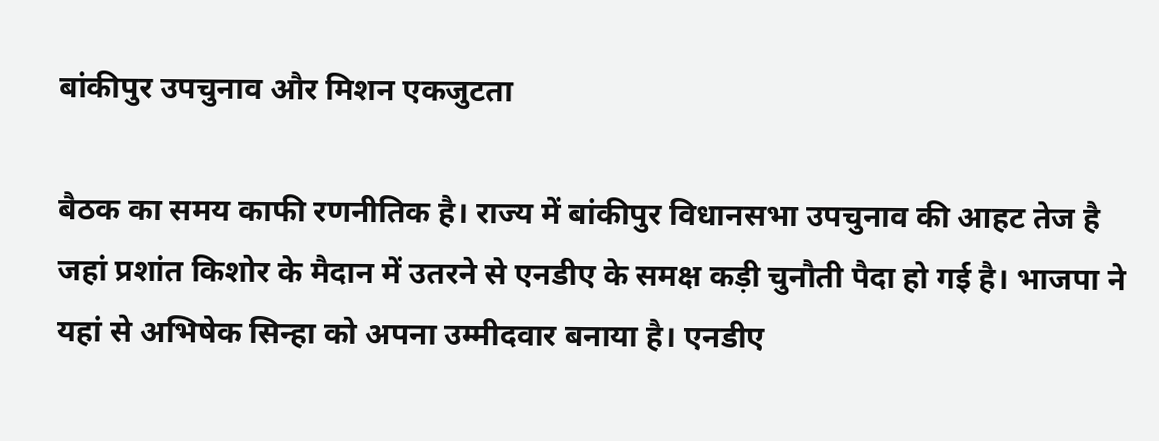बांकीपुर उपचुनाव और मिशन एकजुटता

बैठक का समय काफी रणनीतिक है। राज्य में बांकीपुर विधानसभा उपचुनाव की आहट तेज है जहां प्रशांत किशोर के मैदान में उतरने से एनडीए के समक्ष कड़ी चुनौती पैदा हो गई है। भाजपा ने यहां से अभिषेक सिन्हा को अपना उम्मीदवार बनाया है। एनडीए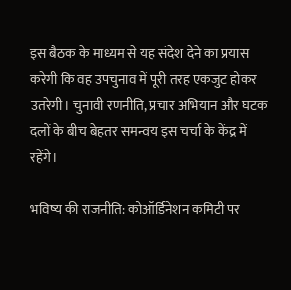इस बैठक के माध्यम से यह संदेश देने का प्रयास करेगी कि वह उपचुनाव में पूरी तरह एकजुट होकर उतरेगी। चुनावी रणनीति, प्रचार अभियान और घटक दलों के बीच बेहतर समन्वय इस चर्चा के केंद्र में रहेंगे।

भविष्य की राजनीति: कोऑर्डिनेशन कमिटी पर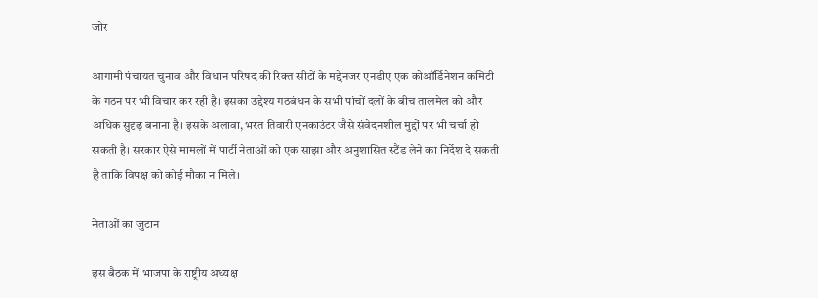जोर

आगामी पंचायत चुनाव और विधान परिषद की रिक्त सीटों के मद्देनजर एनडीए एक कोऑर्डिनेशन कमिटी के गठन पर भी विचार कर रही है। इसका उद्देश्य गठबंधन के सभी पांचों दलों के बीच तालमेल को और अधिक सुदृढ़ बनाना है। इसके अलावा, भरत तिवारी एनकाउंटर जैसे संवेदनशील मुद्दों पर भी चर्चा हो सकती है। सरकार ऐसे मामलों में पार्टी नेताओं को एक साझा और अनुशासित स्टैंड लेने का निर्देश दे सकती है ताकि विपक्ष को कोई मौका न मिले।

नेताओं का जुटान

इस बैठक में भाजपा के राष्ट्रीय अध्यक्ष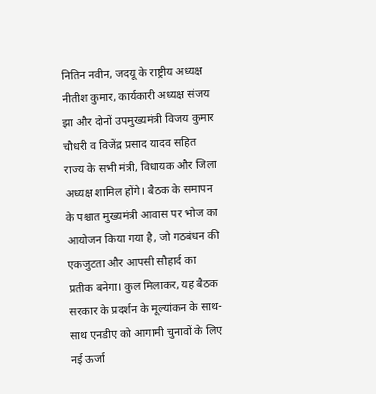नितिन नवीन, जदयू के राष्ट्रीय अध्यक्ष नीतीश कुमार, कार्यकारी अध्यक्ष संजय झा और दोनों उपमुख्यमंत्री विजय कुमार चौधरी व विजेंद्र प्रसाद यादव सहित राज्य के सभी मंत्री, विधायक और जिला अध्यक्ष शामिल होंगे। बैठक के समापन के पश्चात मुख्यमंत्री आवास पर भोज का आयोजन किया गया है, जो गठबंधन की एकजुटता और आपसी सौहार्द का प्रतीक बनेगा। कुल मिलाकर, यह बैठक सरकार के प्रदर्शन के मूल्यांकन के साथ-साथ एनडीए को आगामी चुनावों के लिए नई ऊर्जा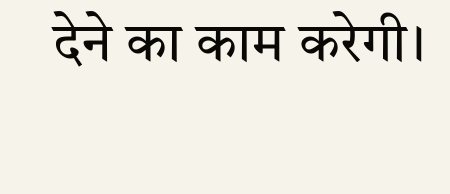देने का काम करेगी।